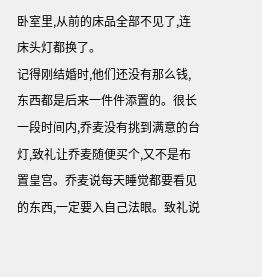卧室里,从前的床品全部不见了,连床头灯都换了。
记得刚结婚时,他们还没有那么钱,东西都是后来一件件添置的。很长一段时间内,乔麦没有挑到满意的台灯,致礼让乔麦随便买个,又不是布置皇宫。乔麦说每天睡觉都要看见的东西,一定要入自己法眼。致礼说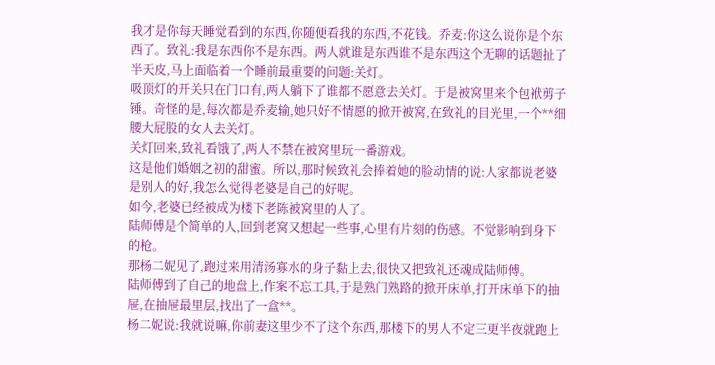我才是你每天睡觉看到的东西,你随便看我的东西,不花钱。乔麦:你这么说你是个东西了。致礼:我是东西你不是东西。两人就谁是东西谁不是东西这个无聊的话题扯了半天皮,马上面临着一个睡前最重要的问题:关灯。
吸顶灯的开关只在门口有,两人躺下了谁都不愿意去关灯。于是被窝里来个包袱剪子锤。奇怪的是,每次都是乔麦输,她只好不情愿的掀开被窝,在致礼的目光里,一个**细腰大屁股的女人去关灯。
关灯回来,致礼看饿了,两人不禁在被窝里玩一番游戏。
这是他们婚姻之初的甜蜜。所以,那时候致礼会捧着她的脸动情的说:人家都说老婆是别人的好,我怎么觉得老婆是自己的好呢。
如今,老婆已经被成为楼下老陈被窝里的人了。
陆师傅是个简单的人,回到老窝又想起一些事,心里有片刻的伤感。不觉影响到身下的枪。
那杨二妮见了,跑过来用清汤寡水的身子黏上去,很快又把致礼还魂成陆师傅。
陆师傅到了自己的地盘上,作案不忘工具,于是熟门熟路的掀开床单,打开床单下的抽屉,在抽屉最里层,找出了一盒**。
杨二妮说:我就说嘛,你前妻这里少不了这个东西,那楼下的男人不定三更半夜就跑上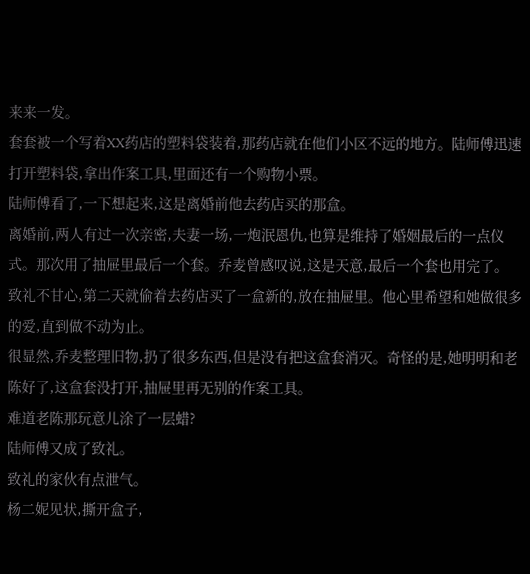来来一发。
套套被一个写着XX药店的塑料袋装着,那药店就在他们小区不远的地方。陆师傅迅速打开塑料袋,拿出作案工具,里面还有一个购物小票。
陆师傅看了,一下想起来,这是离婚前他去药店买的那盒。
离婚前,两人有过一次亲密,夫妻一场,一炮泯恩仇,也算是维持了婚姻最后的一点仪式。那次用了抽屉里最后一个套。乔麦曾感叹说,这是天意,最后一个套也用完了。
致礼不甘心,第二天就偷着去药店买了一盒新的,放在抽屉里。他心里希望和她做很多的爱,直到做不动为止。
很显然,乔麦整理旧物,扔了很多东西,但是没有把这盒套消灭。奇怪的是,她明明和老陈好了,这盒套没打开,抽屉里再无别的作案工具。
难道老陈那玩意儿涂了一层蜡?
陆师傅又成了致礼。
致礼的家伙有点泄气。
杨二妮见状,撕开盒子,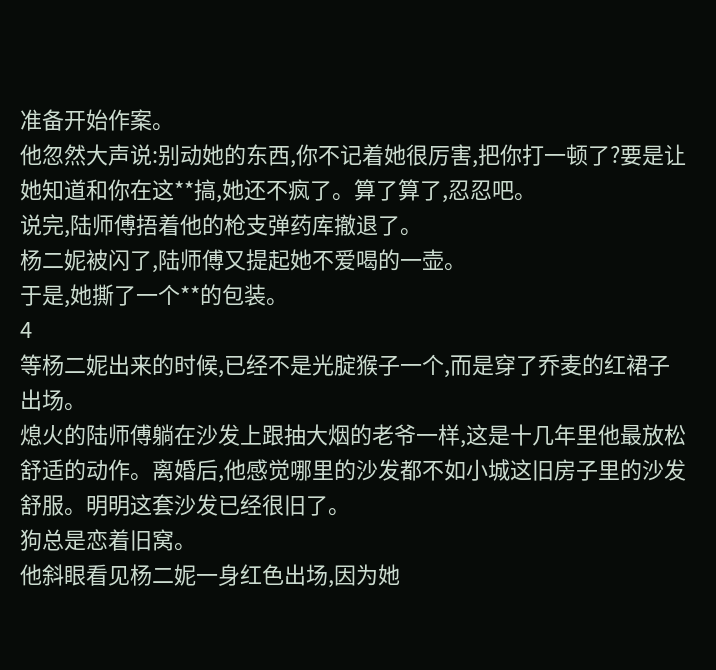准备开始作案。
他忽然大声说:别动她的东西,你不记着她很厉害,把你打一顿了?要是让她知道和你在这**搞,她还不疯了。算了算了,忍忍吧。
说完,陆师傅捂着他的枪支弹药库撤退了。
杨二妮被闪了,陆师傅又提起她不爱喝的一壶。
于是,她撕了一个**的包装。
4
等杨二妮出来的时候,已经不是光腚猴子一个,而是穿了乔麦的红裙子出场。
熄火的陆师傅躺在沙发上跟抽大烟的老爷一样,这是十几年里他最放松舒适的动作。离婚后,他感觉哪里的沙发都不如小城这旧房子里的沙发舒服。明明这套沙发已经很旧了。
狗总是恋着旧窝。
他斜眼看见杨二妮一身红色出场,因为她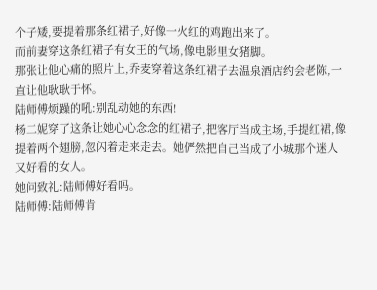个子矮,要提着那条红裙子,好像一火红的鸡跑出来了。
而前妻穿这条红裙子有女王的气场,像电影里女猪脚。
那张让他心痛的照片上,乔麦穿着这条红裙子去温泉酒店约会老陈,一直让他耿耿于怀。
陆师傅烦躁的吼:别乱动她的东西!
杨二妮穿了这条让她心心念念的红裙子,把客厅当成主场,手提红裙,像提着两个翅膀,忽闪着走来走去。她俨然把自己当成了小城那个迷人又好看的女人。
她问致礼:陆师傅好看吗。
陆师傅:陆师傅肯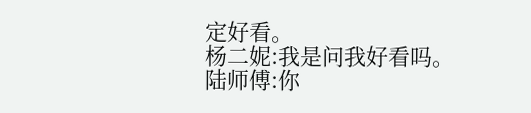定好看。
杨二妮:我是问我好看吗。
陆师傅:你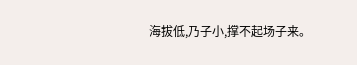海拔低,乃子小,撑不起场子来。